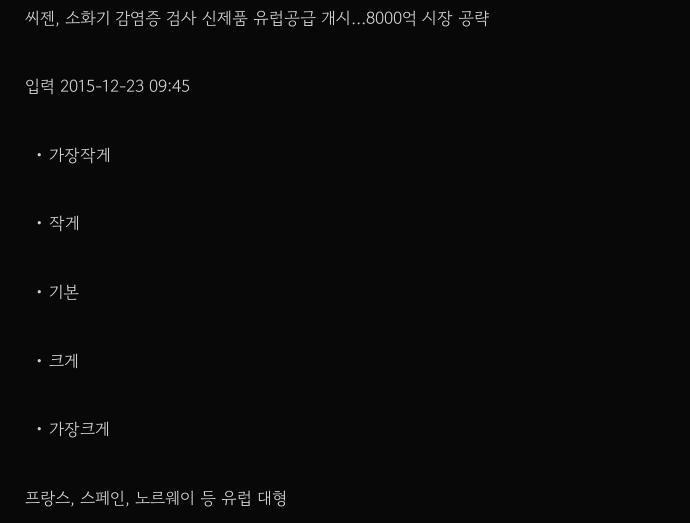씨젠, 소화기 감염증 검사 신제품 유럽공급 개시…8000억 시장 공략

입력 2015-12-23 09:45

  • 가장작게

  • 작게

  • 기본

  • 크게

  • 가장크게

프랑스, 스페인, 노르웨이 등 유럽 대형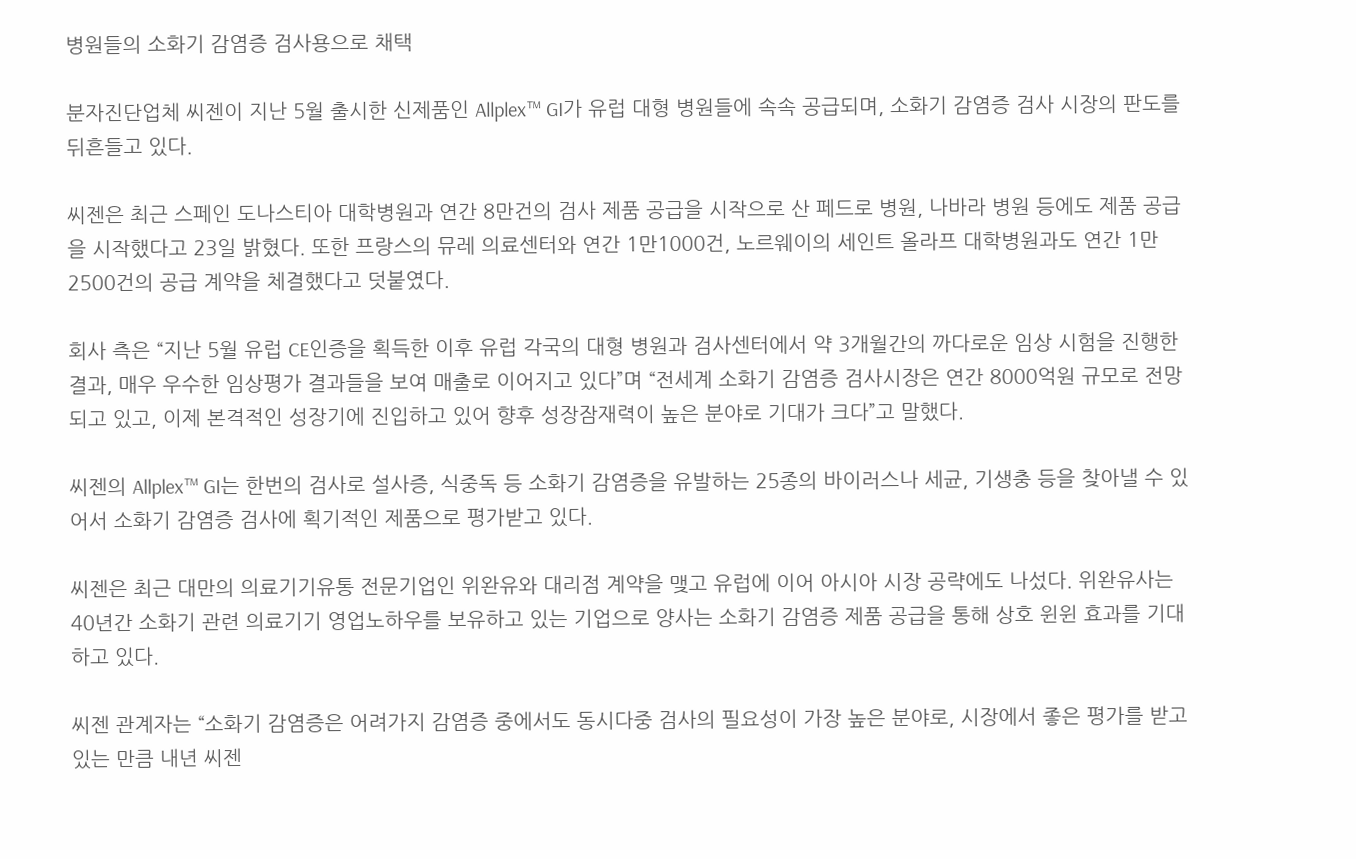병원들의 소화기 감염증 검사용으로 채택

분자진단업체 씨젠이 지난 5월 출시한 신제품인 Allplex™ GI가 유럽 대형 병원들에 속속 공급되며, 소화기 감염증 검사 시장의 판도를 뒤흔들고 있다.

씨젠은 최근 스페인 도나스티아 대학병원과 연간 8만건의 검사 제품 공급을 시작으로 산 페드로 병원, 나바라 병원 등에도 제품 공급을 시작했다고 23일 밝혔다. 또한 프랑스의 뮤레 의료센터와 연간 1만1000건, 노르웨이의 세인트 올라프 대학병원과도 연간 1만2500건의 공급 계약을 체결했다고 덧붙였다.

회사 측은 “지난 5월 유럽 CE인증을 획득한 이후 유럽 각국의 대형 병원과 검사센터에서 약 3개월간의 까다로운 임상 시험을 진행한 결과, 매우 우수한 임상평가 결과들을 보여 매출로 이어지고 있다”며 “전세계 소화기 감염증 검사시장은 연간 8000억원 규모로 전망되고 있고, 이제 본격적인 성장기에 진입하고 있어 향후 성장잠재력이 높은 분야로 기대가 크다”고 말했다.

씨젠의 Allplex™ GI는 한번의 검사로 설사증, 식중독 등 소화기 감염증을 유발하는 25종의 바이러스나 세균, 기생충 등을 찾아낼 수 있어서 소화기 감염증 검사에 획기적인 제품으로 평가받고 있다.

씨젠은 최근 대만의 의료기기유통 전문기업인 위완유와 대리점 계약을 맺고 유럽에 이어 아시아 시장 공략에도 나섰다. 위완유사는 40년간 소화기 관련 의료기기 영업노하우를 보유하고 있는 기업으로 양사는 소화기 감염증 제품 공급을 통해 상호 윈윈 효과를 기대하고 있다.

씨젠 관계자는 “소화기 감염증은 어려가지 감염증 중에서도 동시다중 검사의 필요성이 가장 높은 분야로, 시장에서 좋은 평가를 받고 있는 만큼 내년 씨젠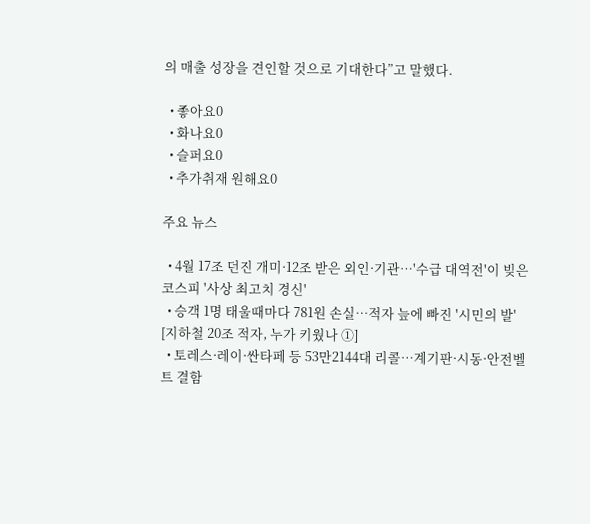의 매출 성장을 견인할 것으로 기대한다”고 말했다.

  • 좋아요0
  • 화나요0
  • 슬퍼요0
  • 추가취재 원해요0

주요 뉴스

  • 4월 17조 던진 개미·12조 받은 외인·기관…'수급 대역전'이 빚은 코스피 '사상 최고치 경신'
  • 승객 1명 태울때마다 781원 손실…적자 늪에 빠진 '시민의 발' [지하철 20조 적자, 누가 키웠나 ①]
  • 토레스·레이·싼타페 등 53만2144대 리콜…계기판·시동·안전벨트 결함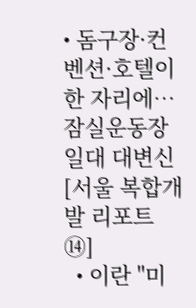• 돔구장·컨벤션·호텔이 한 자리에… 잠실운동장 일대 대변신 [서울 복합개발 리포트 ⑭]
  • 이란 "미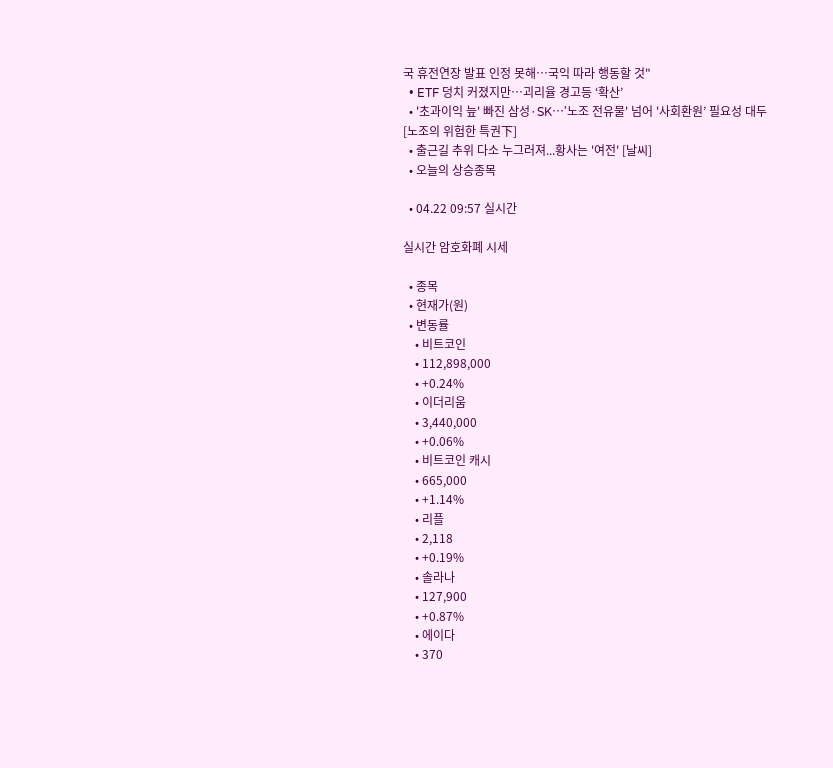국 휴전연장 발표 인정 못해⋯국익 따라 행동할 것"
  • ETF 덩치 커졌지만…괴리율 경고등 ‘확산’
  • '초과이익 늪' 빠진 삼성·SK⋯'노조 전유물' 넘어 '사회환원’ 필요성 대두 [노조의 위험한 특권下]
  • 출근길 추위 다소 누그러져...황사는 '여전' [날씨]
  • 오늘의 상승종목

  • 04.22 09:57 실시간

실시간 암호화폐 시세

  • 종목
  • 현재가(원)
  • 변동률
    • 비트코인
    • 112,898,000
    • +0.24%
    • 이더리움
    • 3,440,000
    • +0.06%
    • 비트코인 캐시
    • 665,000
    • +1.14%
    • 리플
    • 2,118
    • +0.19%
    • 솔라나
    • 127,900
    • +0.87%
    • 에이다
    • 370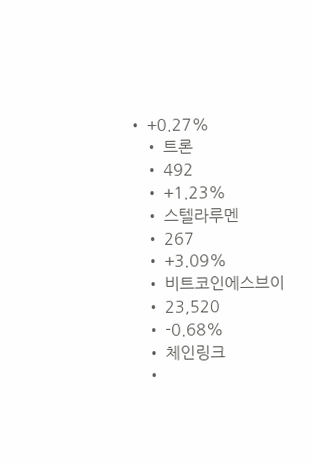• +0.27%
    • 트론
    • 492
    • +1.23%
    • 스텔라루멘
    • 267
    • +3.09%
    • 비트코인에스브이
    • 23,520
    • -0.68%
    • 체인링크
    •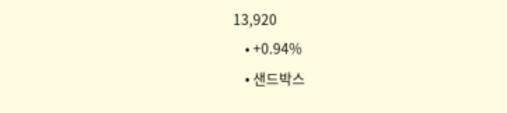13,920
    • +0.94%
    • 샌드박스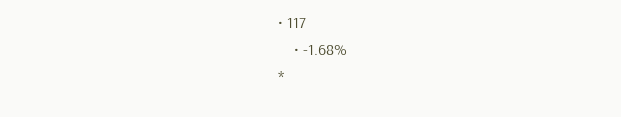• 117
    • -1.68%
*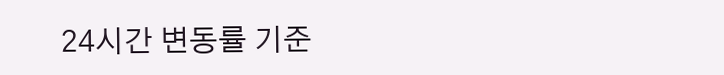24시간 변동률 기준